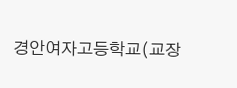경안여자고등학교(교장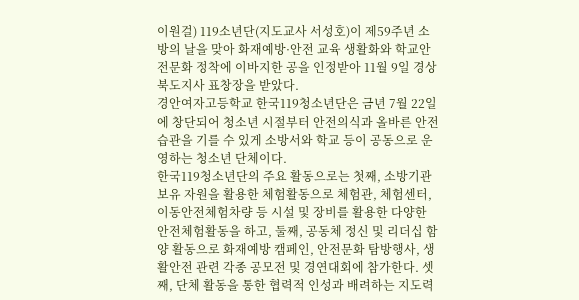이원걸) 119소년단(지도교사 서성호)이 제59주년 소방의 날을 맞아 화재예방·안전 교육 생활화와 학교안전문화 정착에 이바지한 공을 인정받아 11월 9일 경상북도지사 표창장을 받았다.
경안여자고등학교 한국119청소년단은 금년 7월 22일에 창단되어 청소년 시절부터 안전의식과 올바른 안전습관을 기를 수 있게 소방서와 학교 등이 공동으로 운영하는 청소년 단체이다.
한국119청소년단의 주요 활동으로는 첫째, 소방기관 보유 자원을 활용한 체험활동으로 체험관, 체험센터, 이동안전체험차량 등 시설 및 장비를 활용한 다양한 안전체험활동을 하고, 둘째, 공동체 정신 및 리더십 함양 활동으로 화재예방 캠페인, 안전문화 탐방행사, 생활안전 관련 각종 공모전 및 경연대회에 참가한다. 셋째, 단체 활동을 통한 협력적 인성과 배려하는 지도력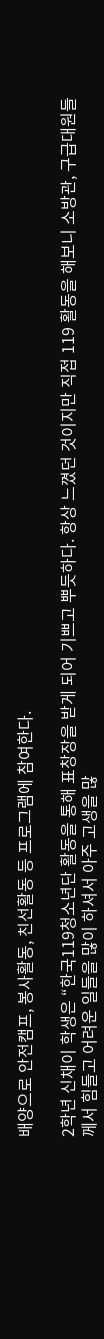배양으로 안전캠프, 봉사활동, 친선활동 등 프로그램에 참여한다.

2학년 신채이 학생은 “한국119청소년단 활동을 통해 표창장을 받게 되어 기쁘고 뿌듯하다. 항상 느꼈던 것이지만 직접 119 활동을 해보니 소방관, 구급대원들께서 힘들고 어려운 일들을 많이 하셔서 아주 고생을 많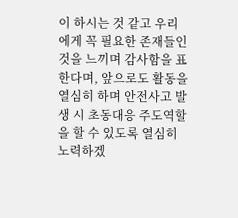이 하시는 것 같고 우리에게 꼭 필요한 존재들인 것을 느끼며 감사함을 표한다며, 앞으로도 활동을 열심히 하며 안전사고 발생 시 초동대응 주도역할을 할 수 있도록 열심히 노력하겠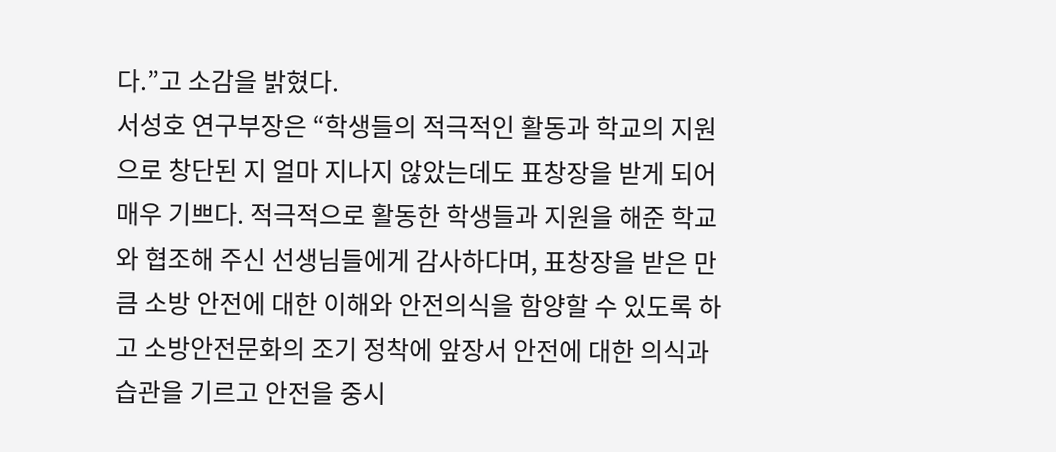다.”고 소감을 밝혔다.
서성호 연구부장은 “학생들의 적극적인 활동과 학교의 지원으로 창단된 지 얼마 지나지 않았는데도 표창장을 받게 되어 매우 기쁘다. 적극적으로 활동한 학생들과 지원을 해준 학교와 협조해 주신 선생님들에게 감사하다며, 표창장을 받은 만큼 소방 안전에 대한 이해와 안전의식을 함양할 수 있도록 하고 소방안전문화의 조기 정착에 앞장서 안전에 대한 의식과 습관을 기르고 안전을 중시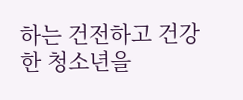하는 건전하고 건강한 청소년을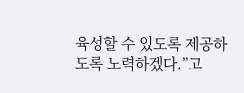육성할 수 있도록 제공하도록 노력하겠다.”고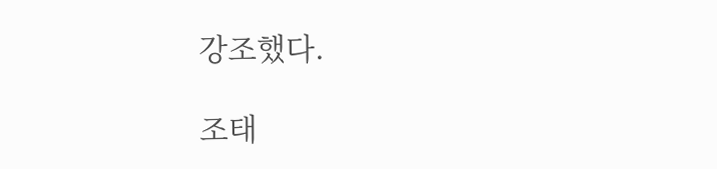강조했다.

조태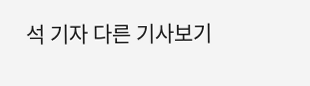석 기자 다른 기사보기